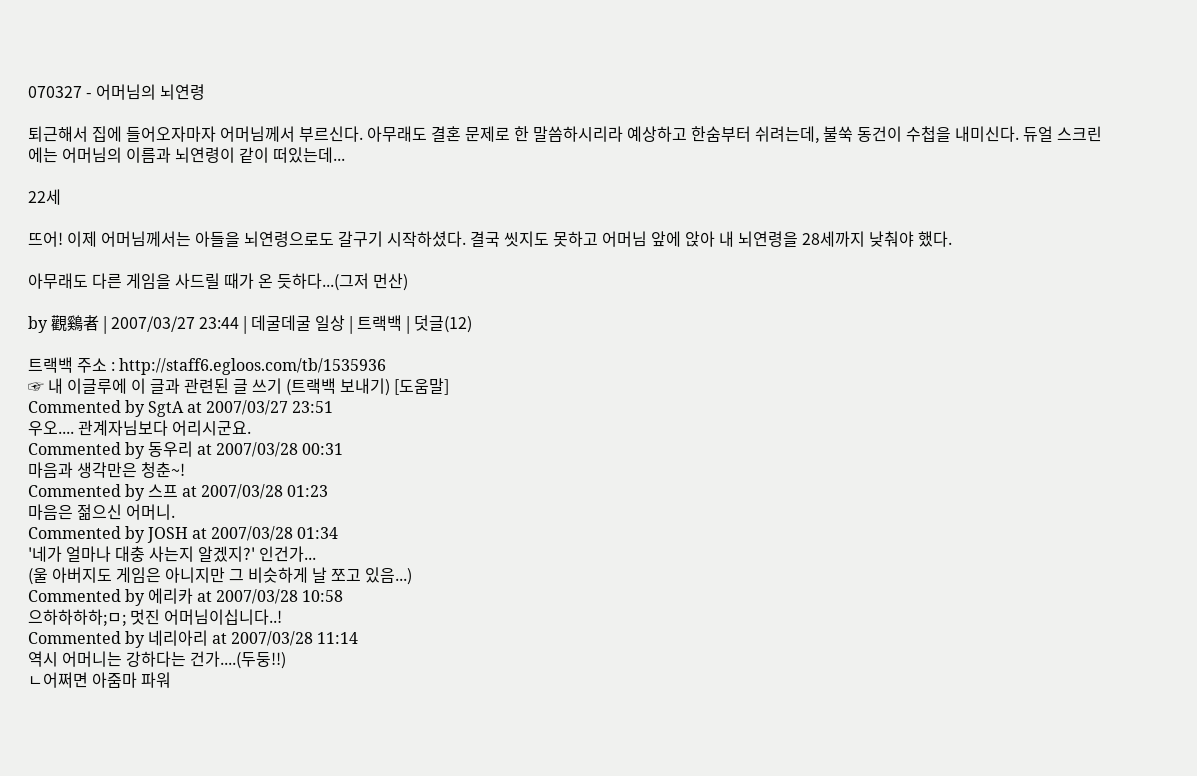070327 - 어머님의 뇌연령

퇴근해서 집에 들어오자마자 어머님께서 부르신다. 아무래도 결혼 문제로 한 말씀하시리라 예상하고 한숨부터 쉬려는데, 불쑥 동건이 수첩을 내미신다. 듀얼 스크린에는 어머님의 이름과 뇌연령이 같이 떠있는데...

22세

뜨어! 이제 어머님께서는 아들을 뇌연령으로도 갈구기 시작하셨다. 결국 씻지도 못하고 어머님 앞에 앉아 내 뇌연령을 28세까지 낮춰야 했다.

아무래도 다른 게임을 사드릴 때가 온 듯하다...(그저 먼산)

by 觀鷄者 | 2007/03/27 23:44 | 데굴데굴 일상 | 트랙백 | 덧글(12)

트랙백 주소 : http://staff6.egloos.com/tb/1535936
☞ 내 이글루에 이 글과 관련된 글 쓰기 (트랙백 보내기) [도움말]
Commented by SgtA at 2007/03/27 23:51
우오.... 관계자님보다 어리시군요.
Commented by 동우리 at 2007/03/28 00:31
마음과 생각만은 청춘~!
Commented by 스프 at 2007/03/28 01:23
마음은 젊으신 어머니.
Commented by JOSH at 2007/03/28 01:34
'네가 얼마나 대충 사는지 알겠지?' 인건가...
(울 아버지도 게임은 아니지만 그 비슷하게 날 쪼고 있음...)
Commented by 에리카 at 2007/03/28 10:58
으하하하하;ㅁ; 멋진 어머님이십니다..!
Commented by 네리아리 at 2007/03/28 11:14
역시 어머니는 강하다는 건가....(두둥!!)
ㄴ어쩌면 아줌마 파워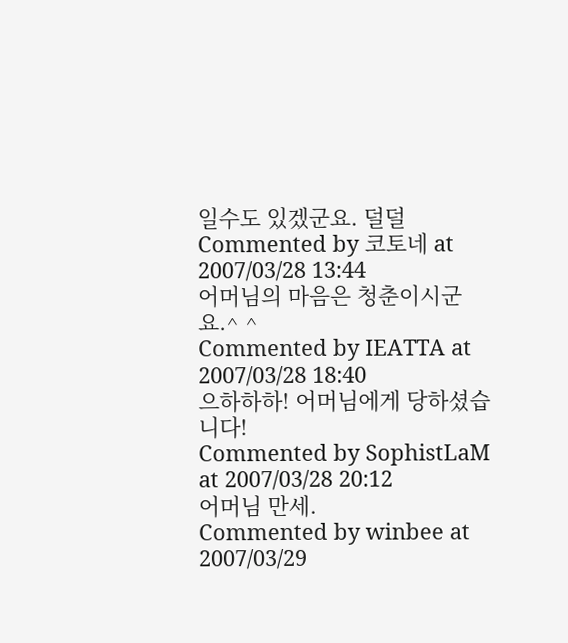일수도 있겠군요. 덜덜
Commented by 코토네 at 2007/03/28 13:44
어머님의 마음은 청춘이시군요.^ ^
Commented by IEATTA at 2007/03/28 18:40
으하하하! 어머님에게 당하셨습니다!
Commented by SophistLaM at 2007/03/28 20:12
어머님 만세.
Commented by winbee at 2007/03/29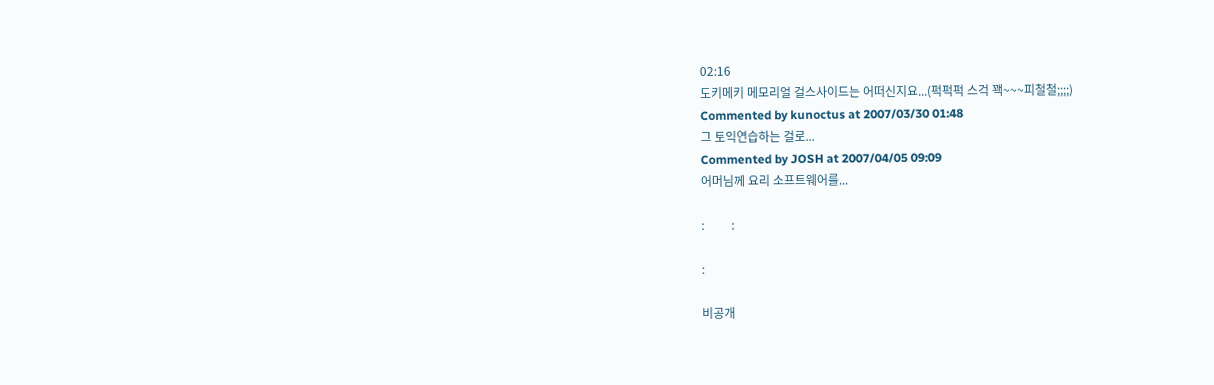02:16
도키메키 메모리얼 걸스사이드는 어떠신지요...(퍽퍽퍽 스걱 꽥~~~피철철;;;;)
Commented by kunoctus at 2007/03/30 01:48
그 토익연습하는 걸로...
Commented by JOSH at 2007/04/05 09:09
어머님께 요리 소프트웨어를...

:         :

:

비공개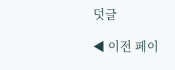덧글

◀ 이전 페이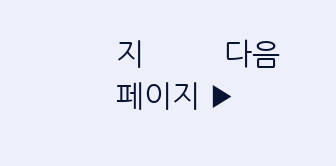지          다음 페이지 ▶